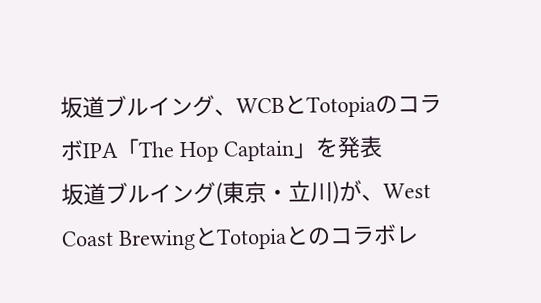坂道ブルイング、WCBとTotopiaのコラボIPA「The Hop Captain」を発表
坂道ブルイング(東京・立川)が、West Coast BrewingとTotopiaとのコラボレ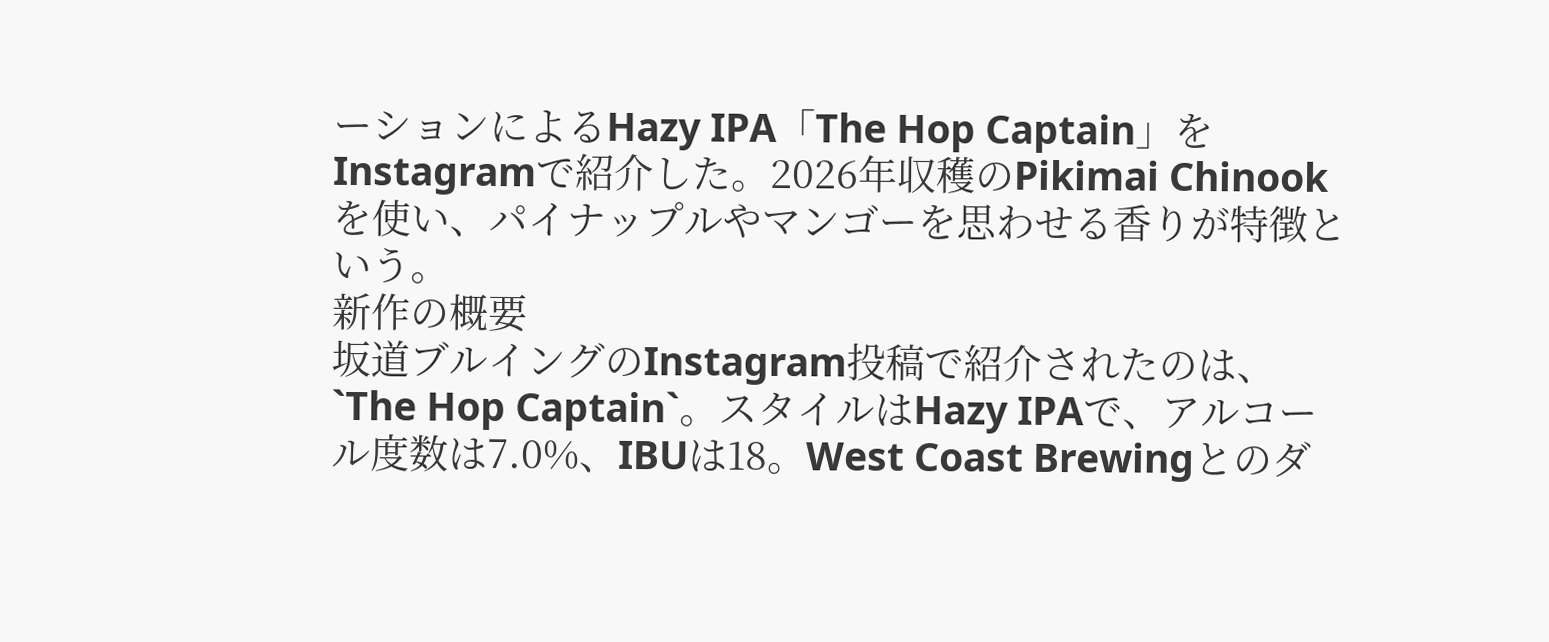ーションによるHazy IPA「The Hop Captain」をInstagramで紹介した。2026年収穫のPikimai Chinookを使い、パイナップルやマンゴーを思わせる香りが特徴という。
新作の概要
坂道ブルイングのInstagram投稿で紹介されたのは、`The Hop Captain`。スタイルはHazy IPAで、アルコール度数は7.0%、IBUは18。West Coast Brewingとのダ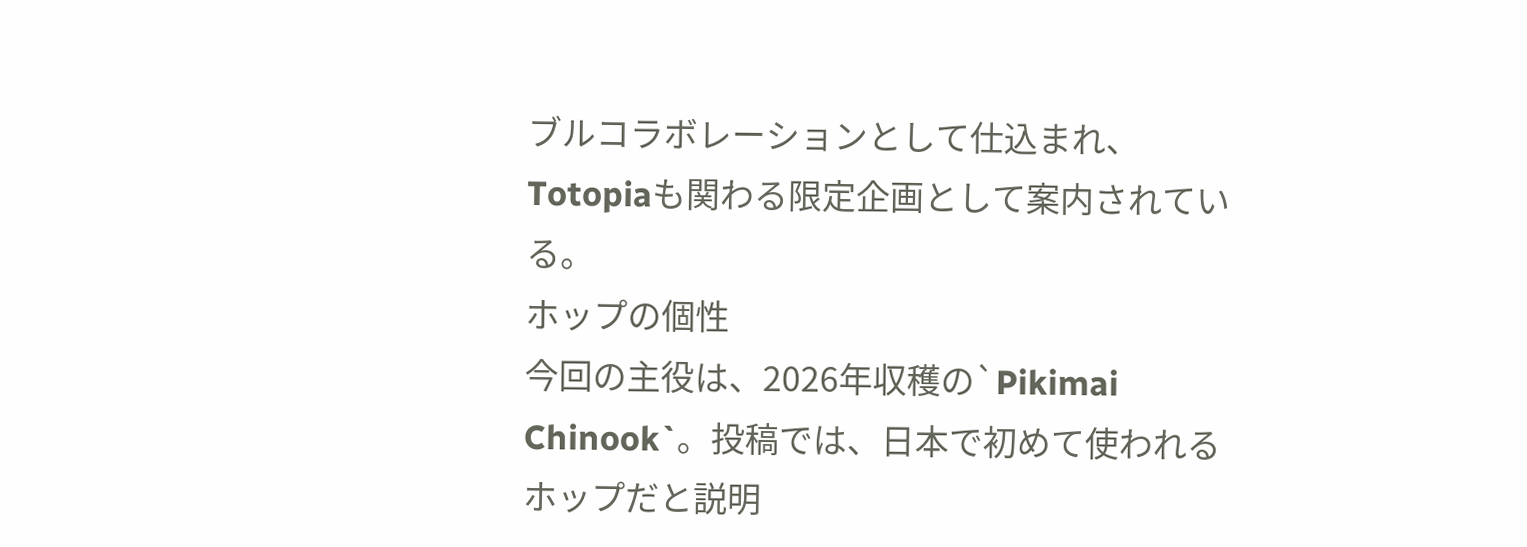ブルコラボレーションとして仕込まれ、Totopiaも関わる限定企画として案内されている。
ホップの個性
今回の主役は、2026年収穫の`Pikimai Chinook`。投稿では、日本で初めて使われるホップだと説明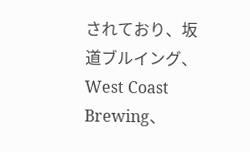されており、坂道ブルイング、West Coast Brewing、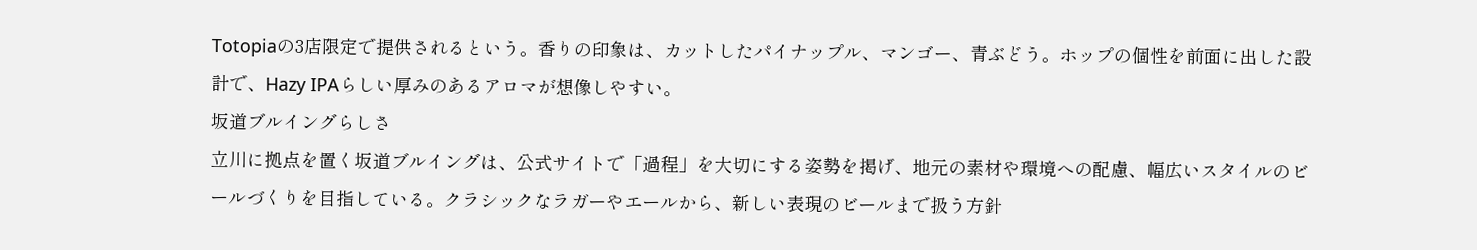Totopiaの3店限定で提供されるという。香りの印象は、カットしたパイナップル、マンゴー、青ぶどう。ホップの個性を前面に出した設計で、Hazy IPAらしい厚みのあるアロマが想像しやすい。
坂道ブルイングらしさ
立川に拠点を置く坂道ブルイングは、公式サイトで「過程」を大切にする姿勢を掲げ、地元の素材や環境への配慮、幅広いスタイルのビールづくりを目指している。クラシックなラガーやエールから、新しい表現のビールまで扱う方針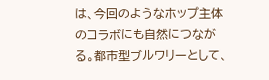は、今回のようなホップ主体のコラボにも自然につながる。都市型ブルワリーとして、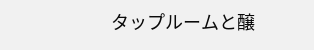タップルームと醸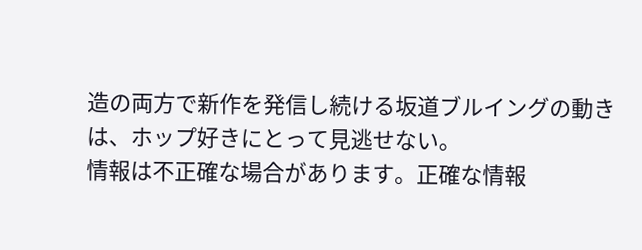造の両方で新作を発信し続ける坂道ブルイングの動きは、ホップ好きにとって見逃せない。
情報は不正確な場合があります。正確な情報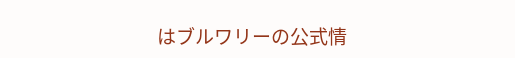はブルワリーの公式情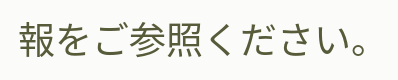報をご参照ください。